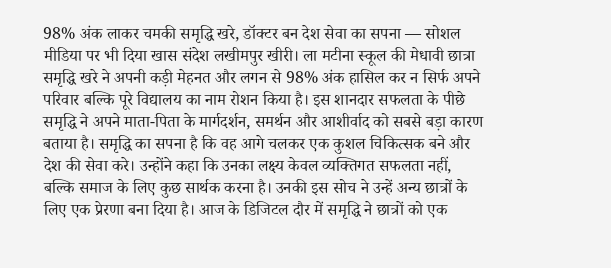98% अंक लाकर चमकी समृद्धि खरे, डॉक्टर बन देश सेवा का सपना — सोशल मीडिया पर भी दिया खास संदेश लखीमपुर खीरी। ला मटीना स्कूल की मेधावी छात्रा समृद्धि खरे ने अपनी कड़ी मेहनत और लगन से 98% अंक हासिल कर न सिर्फ अपने परिवार बल्कि पूरे विद्यालय का नाम रोशन किया है। इस शानदार सफलता के पीछे समृद्धि ने अपने माता-पिता के मार्गदर्शन, समर्थन और आशीर्वाद को सबसे बड़ा कारण बताया है। समृद्धि का सपना है कि वह आगे चलकर एक कुशल चिकित्सक बने और देश की सेवा करे। उन्होंने कहा कि उनका लक्ष्य केवल व्यक्तिगत सफलता नहीं, बल्कि समाज के लिए कुछ सार्थक करना है। उनकी इस सोच ने उन्हें अन्य छात्रों के लिए एक प्रेरणा बना दिया है। आज के डिजिटल दौर में समृद्धि ने छात्रों को एक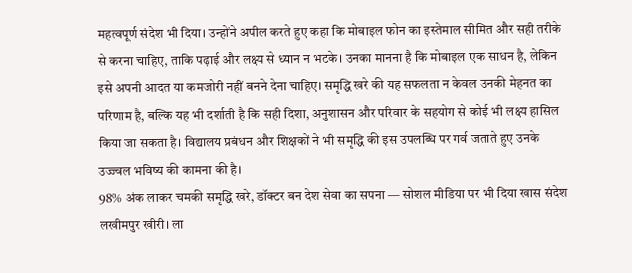महत्वपूर्ण संदेश भी दिया। उन्होंने अपील करते हुए कहा कि मोबाइल फोन का इस्तेमाल सीमित और सही तरीके से करना चाहिए, ताकि पढ़ाई और लक्ष्य से ध्यान न भटके। उनका मानना है कि मोबाइल एक साधन है, लेकिन इसे अपनी आदत या कमजोरी नहीं बनने देना चाहिए। समृद्धि खरे की यह सफलता न केवल उनकी मेहनत का परिणाम है, बल्कि यह भी दर्शाती है कि सही दिशा, अनुशासन और परिवार के सहयोग से कोई भी लक्ष्य हासिल किया जा सकता है। विद्यालय प्रबंधन और शिक्षकों ने भी समृद्धि की इस उपलब्धि पर गर्व जताते हुए उनके उज्ज्वल भविष्य की कामना की है।
98% अंक लाकर चमकी समृद्धि खरे, डॉक्टर बन देश सेवा का सपना — सोशल मीडिया पर भी दिया खास संदेश लखीमपुर खीरी। ला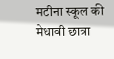मटीना स्कूल की मेधावी छात्रा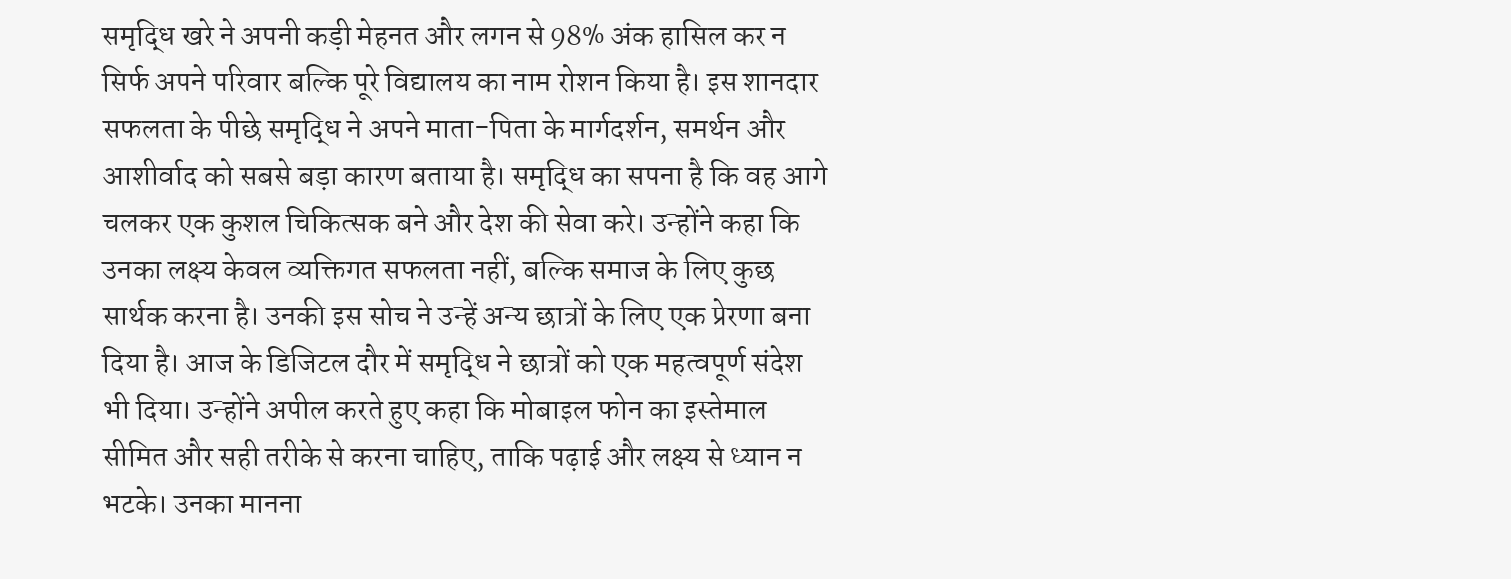समृद्धि खरे ने अपनी कड़ी मेहनत और लगन से 98% अंक हासिल कर न सिर्फ अपने परिवार बल्कि पूरे विद्यालय का नाम रोशन किया है। इस शानदार सफलता के पीछे समृद्धि ने अपने माता-पिता के मार्गदर्शन, समर्थन और आशीर्वाद को सबसे बड़ा कारण बताया है। समृद्धि का सपना है कि वह आगे चलकर एक कुशल चिकित्सक बने और देश की सेवा करे। उन्होंने कहा कि उनका लक्ष्य केवल व्यक्तिगत सफलता नहीं, बल्कि समाज के लिए कुछ सार्थक करना है। उनकी इस सोच ने उन्हें अन्य छात्रों के लिए एक प्रेरणा बना दिया है। आज के डिजिटल दौर में समृद्धि ने छात्रों को एक महत्वपूर्ण संदेश भी दिया। उन्होंने अपील करते हुए कहा कि मोबाइल फोन का इस्तेमाल सीमित और सही तरीके से करना चाहिए, ताकि पढ़ाई और लक्ष्य से ध्यान न भटके। उनका मानना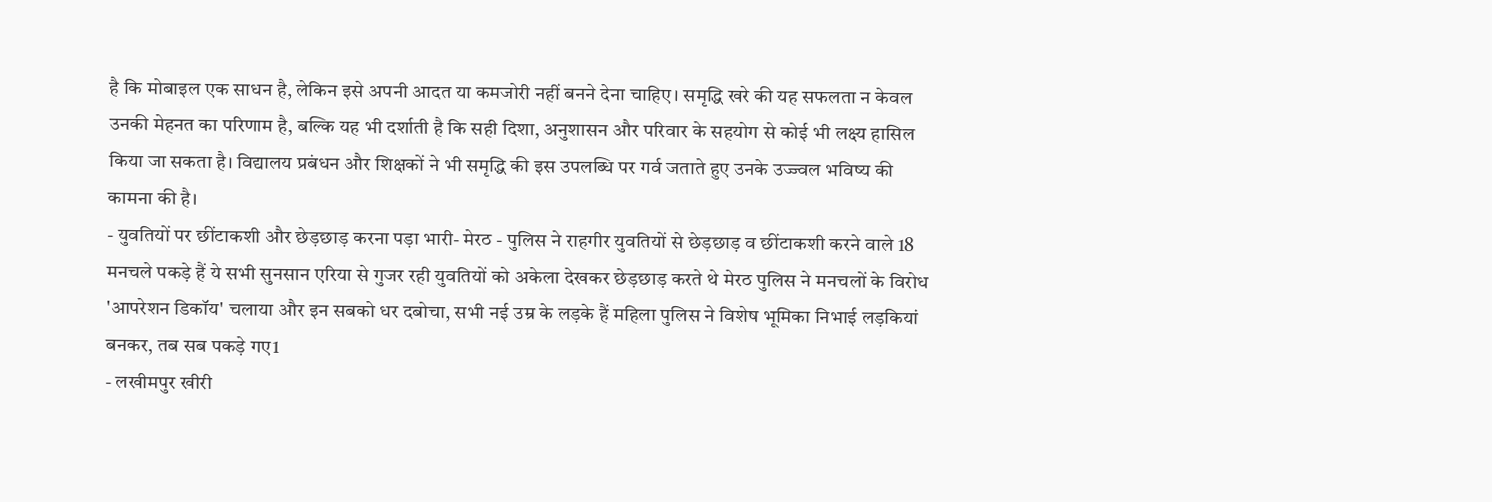है कि मोबाइल एक साधन है, लेकिन इसे अपनी आदत या कमजोरी नहीं बनने देना चाहिए। समृद्धि खरे की यह सफलता न केवल उनकी मेहनत का परिणाम है, बल्कि यह भी दर्शाती है कि सही दिशा, अनुशासन और परिवार के सहयोग से कोई भी लक्ष्य हासिल किया जा सकता है। विद्यालय प्रबंधन और शिक्षकों ने भी समृद्धि की इस उपलब्धि पर गर्व जताते हुए उनके उज्ज्वल भविष्य की कामना की है।
- युवतियों पर छींटाकशी और छेड़छाड़ करना पड़ा भारी- मेरठ - पुलिस ने राहगीर युवतियों से छेड़छाड़ व छींटाकशी करने वाले 18 मनचले पकड़े हैं ये सभी सुनसान एरिया से गुजर रही युवतियों को अकेला देखकर छेड़छाड़ करते थे मेरठ पुलिस ने मनचलों के विरोध 'आपरेशन डिकॉय' चलाया और इन सबको धर दबोचा, सभी नई उम्र के लड़के हैं महिला पुलिस ने विशेष भूमिका निभाई लड़कियां बनकर, तब सब पकड़े गए1
- लखीमपुर खीरी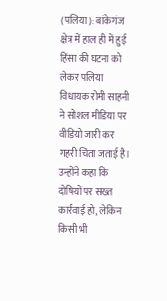(पलिया): बांकेगंज क्षेत्र में हाल ही में हुई हिंसा की घटना को लेकर पलिया विधायक रोमी साहनी ने सोशल मीडिया पर वीडियो जारी कर गहरी चिंता जताई है। उन्होंने कहा कि दोषियों पर सख्त कार्रवाई हो, लेकिन किसी भी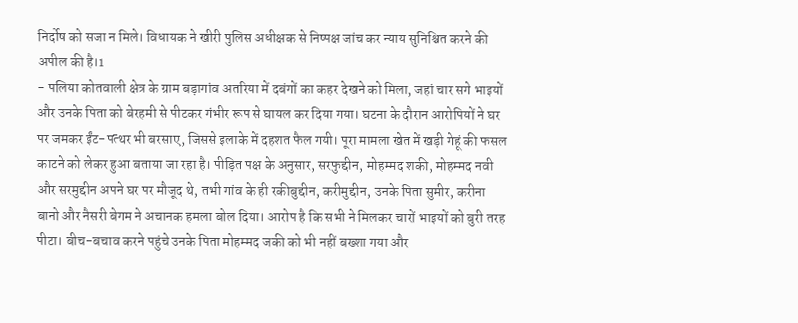निर्दोष को सजा न मिले। विधायक ने खीरी पुलिस अधीक्षक से निष्पक्ष जांच कर न्याय सुनिश्चित करने की अपील की है।1
- पलिया कोतवाली क्षेत्र के ग्राम बड़ागांव अतरिया में दबंगों का कहर देखने को मिला, जहां चार सगे भाइयों और उनके पिता को बेरहमी से पीटकर गंभीर रूप से घायल कर दिया गया। घटना के दौरान आरोपियों ने घर पर जमकर ईंट-पत्थर भी बरसाए, जिससे इलाके में दहशत फैल गयी। पूरा मामला खेत में खड़ी गेहूं की फसल काटने को लेकर हुआ बताया जा रहा है। पीड़ित पक्ष के अनुसार, सरफुद्दीन, मोहम्मद शकी, मोहम्मद नवी और सरमुद्दीन अपने घर पर मौजूद थे, तभी गांव के ही रकीबुद्दीन, करीमुद्दीन, उनके पिता सुमीर, करीना बानो और नैसरी बेगम ने अचानक हमला बोल दिया। आरोप है कि सभी ने मिलकर चारों भाइयों को बुरी तरह पीटा। बीच-बचाव करने पहुंचे उनके पिता मोहम्मद जकी को भी नहीं बख्शा गया और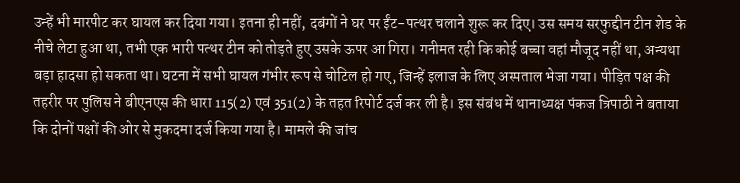उन्हें भी मारपीट कर घायल कर दिया गया। इतना ही नहीं, दबंगों ने घर पर ईंट-पत्थर चलाने शुरू कर दिए। उस समय सरफुद्दीन टीन शेड के नीचे लेटा हुआ था, तभी एक भारी पत्थर टीन को तोड़ते हुए उसके ऊपर आ गिरा। गनीमत रही कि कोई बच्चा वहां मौजूद नहीं था, अन्यथा बड़ा हादसा हो सकता था। घटना में सभी घायल गंभीर रूप से चोटिल हो गए, जिन्हें इलाज के लिए अस्पताल भेजा गया। पीड़ित पक्ष की तहरीर पर पुलिस ने बीएनएस की धारा 115(2) एवं 351(2) के तहत रिपोर्ट दर्ज कर ली है। इस संबंध में थानाध्यक्ष पंकज त्रिपाठी ने बताया कि दोनों पक्षों की ओर से मुकदमा दर्ज किया गया है। मामले की जांच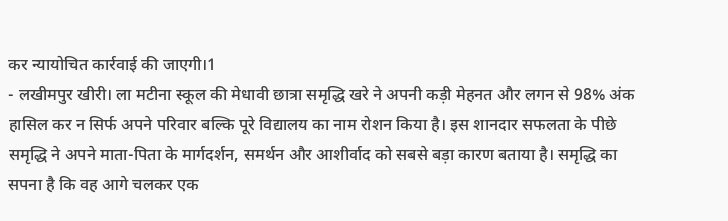कर न्यायोचित कार्रवाई की जाएगी।1
- लखीमपुर खीरी। ला मटीना स्कूल की मेधावी छात्रा समृद्धि खरे ने अपनी कड़ी मेहनत और लगन से 98% अंक हासिल कर न सिर्फ अपने परिवार बल्कि पूरे विद्यालय का नाम रोशन किया है। इस शानदार सफलता के पीछे समृद्धि ने अपने माता-पिता के मार्गदर्शन, समर्थन और आशीर्वाद को सबसे बड़ा कारण बताया है। समृद्धि का सपना है कि वह आगे चलकर एक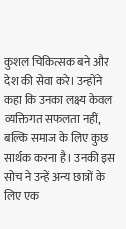कुशल चिकित्सक बने और देश की सेवा करे। उन्होंने कहा कि उनका लक्ष्य केवल व्यक्तिगत सफलता नहीं, बल्कि समाज के लिए कुछ सार्थक करना है। उनकी इस सोच ने उन्हें अन्य छात्रों के लिए एक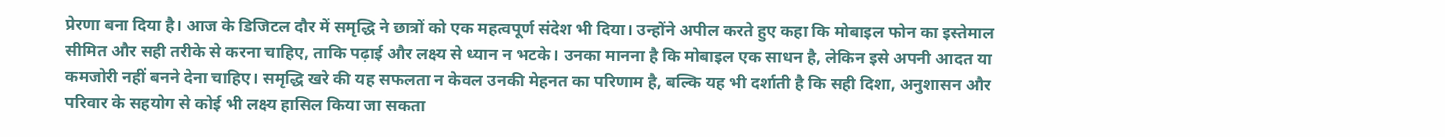प्रेरणा बना दिया है। आज के डिजिटल दौर में समृद्धि ने छात्रों को एक महत्वपूर्ण संदेश भी दिया। उन्होंने अपील करते हुए कहा कि मोबाइल फोन का इस्तेमाल सीमित और सही तरीके से करना चाहिए, ताकि पढ़ाई और लक्ष्य से ध्यान न भटके। उनका मानना है कि मोबाइल एक साधन है, लेकिन इसे अपनी आदत या कमजोरी नहीं बनने देना चाहिए। समृद्धि खरे की यह सफलता न केवल उनकी मेहनत का परिणाम है, बल्कि यह भी दर्शाती है कि सही दिशा, अनुशासन और परिवार के सहयोग से कोई भी लक्ष्य हासिल किया जा सकता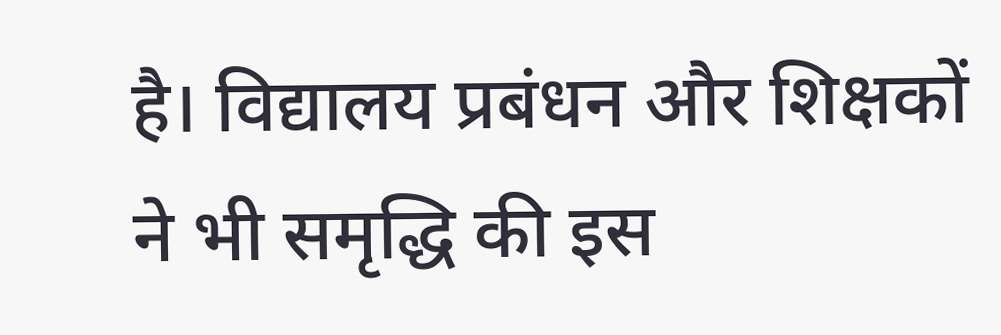है। विद्यालय प्रबंधन और शिक्षकों ने भी समृद्धि की इस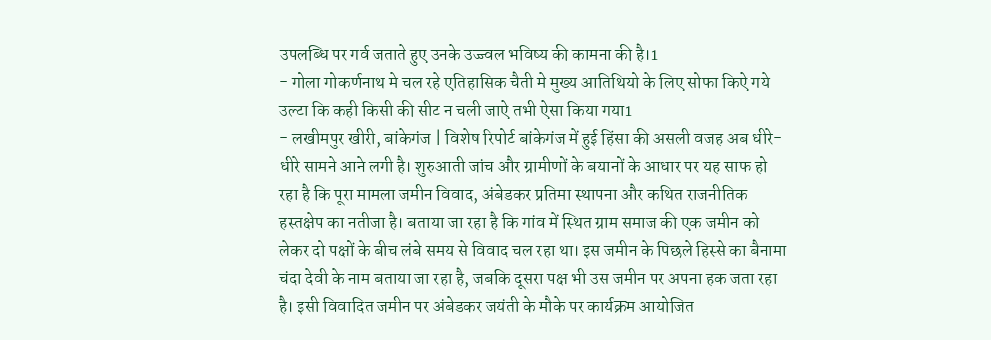उपलब्धि पर गर्व जताते हुए उनके उज्ज्वल भविष्य की कामना की है।1
- गोला गोकर्णनाथ मे चल रहे एतिहासिक चैती मे मुख्य आतिथियो के लिए सोफा किऐ गये उल्टा कि कही किसी की सीट न चली जाऐ तभी ऐसा किया गया1
- लखीमपुर खीरी, बांकेगंज | विशेष रिपोर्ट बांकेगंज में हुई हिंसा की असली वजह अब धीरे-धीरे सामने आने लगी है। शुरुआती जांच और ग्रामीणों के बयानों के आधार पर यह साफ हो रहा है कि पूरा मामला जमीन विवाद, अंबेडकर प्रतिमा स्थापना और कथित राजनीतिक हस्तक्षेप का नतीजा है। बताया जा रहा है कि गांव में स्थित ग्राम समाज की एक जमीन को लेकर दो पक्षों के बीच लंबे समय से विवाद चल रहा था। इस जमीन के पिछले हिस्से का बैनामा चंदा देवी के नाम बताया जा रहा है, जबकि दूसरा पक्ष भी उस जमीन पर अपना हक जता रहा है। इसी विवादित जमीन पर अंबेडकर जयंती के मौके पर कार्यक्रम आयोजित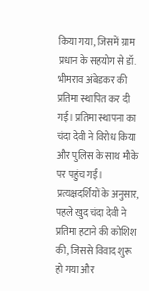किया गया, जिसमें ग्राम प्रधान के सहयोग से डॉ. भीमराव अंबेडकर की प्रतिमा स्थापित कर दी गई। प्रतिमा स्थापना का चंदा देवी ने विरोध किया और पुलिस के साथ मौके पर पहुंच गईं। प्रत्यक्षदर्शियों के अनुसार, पहले खुद चंदा देवी ने प्रतिमा हटाने की कोशिश की, जिससे विवाद शुरू हो गया और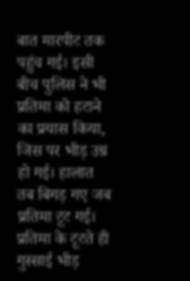बात मारपीट तक पहुंच गई। इसी बीच पुलिस ने भी प्रतिमा को हटाने का प्रयास किया, जिस पर भीड़ उग्र हो गई। हालात तब बिगड़ गए जब प्रतिमा टूट गई। प्रतिमा के टूटते ही गुस्साई भीड़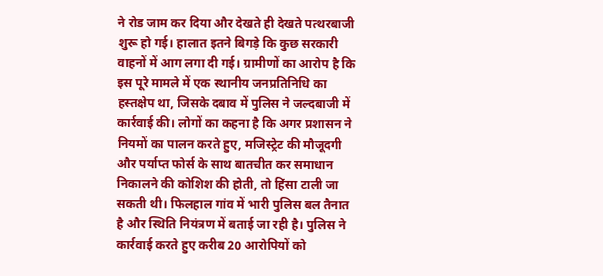ने रोड जाम कर दिया और देखते ही देखते पत्थरबाजी शुरू हो गई। हालात इतने बिगड़े कि कुछ सरकारी वाहनों में आग लगा दी गई। ग्रामीणों का आरोप है कि इस पूरे मामले में एक स्थानीय जनप्रतिनिधि का हस्तक्षेप था, जिसके दबाव में पुलिस ने जल्दबाजी में कार्रवाई की। लोगों का कहना है कि अगर प्रशासन ने नियमों का पालन करते हुए, मजिस्ट्रेट की मौजूदगी और पर्याप्त फोर्स के साथ बातचीत कर समाधान निकालने की कोशिश की होती, तो हिंसा टाली जा सकती थी। फिलहाल गांव में भारी पुलिस बल तैनात है और स्थिति नियंत्रण में बताई जा रही है। पुलिस ने कार्रवाई करते हुए करीब 20 आरोपियों को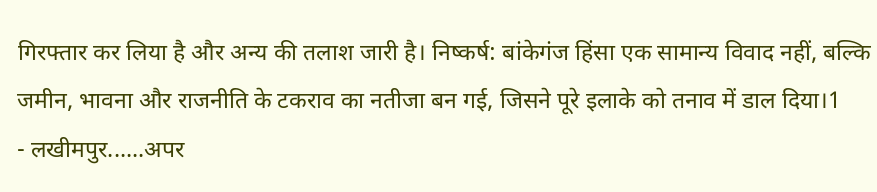गिरफ्तार कर लिया है और अन्य की तलाश जारी है। निष्कर्ष: बांकेगंज हिंसा एक सामान्य विवाद नहीं, बल्कि जमीन, भावना और राजनीति के टकराव का नतीजा बन गई, जिसने पूरे इलाके को तनाव में डाल दिया।1
- लखीमपुर......अपर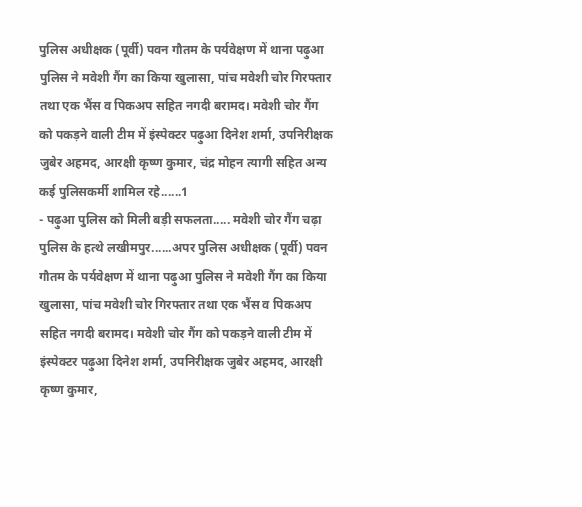पुलिस अधीक्षक (पूर्वी) पवन गौतम के पर्यवेक्षण में थाना पढ़ुआ पुलिस ने मवेशी गैंग का किया खुलासा, पांच मवेशी चोर गिरफ्तार तथा एक भैंस व पिकअप सहित नगदी बरामद। मवेशी चोर गैंग को पकड़ने वाली टीम में इंस्पेक्टर पढ़ुआ दिनेश शर्मा, उपनिरीक्षक जुबेर अहमद, आरक्षी कृष्ण कुमार, चंद्र मोहन त्यागी सहित अन्य कई पुलिसकर्मी शामिल रहे......1
- पढ़ुआ पुलिस को मिली बड़ी सफलता..... मवेशी चोर गैंग चढ़ा पुलिस के हत्थे लखीमपुर......अपर पुलिस अधीक्षक (पूर्वी) पवन गौतम के पर्यवेक्षण में थाना पढ़ुआ पुलिस ने मवेशी गैंग का किया खुलासा, पांच मवेशी चोर गिरफ्तार तथा एक भैंस व पिकअप सहित नगदी बरामद। मवेशी चोर गैंग को पकड़ने वाली टीम में इंस्पेक्टर पढ़ुआ दिनेश शर्मा, उपनिरीक्षक जुबेर अहमद, आरक्षी कृष्ण कुमार,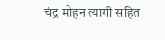चंद्र मोहन त्यागी सहित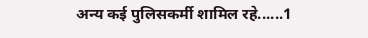अन्य कई पुलिसकर्मी शामिल रहे......1